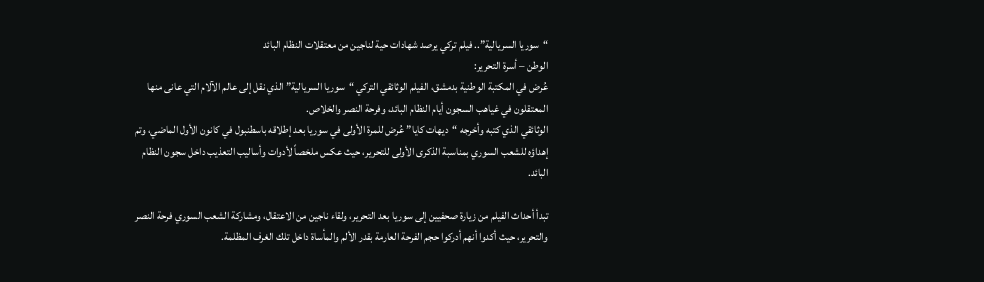“سوريا السريالية”.. فيلم تركي يرصد شهادات حية لناجين من معتقلات النظام البائد
الوطن – أسرة التحرير:
عُرض في المكتبة الوطنية بدمشق، الفيلم الوثائقي التركي “سوريا السريالية” الذي نقل إلى عالم الآلام التي عانى منها المعتقلون في غياهب السجون أيام النظام البائد، وفرحة النصر والخلاص.
الوثائقي الذي كتبه وأخرجه “ديهات كايا” عُرض للمرة الأولى في سوريا بعد إطلاقه باسطنبول في كانون الأول الماضي، وتم إهداؤه للشعب السوري بمناسبة الذكرى الأولى للتحرير، حيث عكس ملخصاً لأدوات وأساليب التعذيب داخل سجون النظام البائد.

تبدأ أحداث الفيلم من زيارة صحفيين إلى سوريا بعد التحرير، ولقاء ناجين من الاعتقال، ومشاركة الشعب السوري فرحة النصر والتحرير، حيث أكدوا أنهم أدركوا حجم الفرحة العارمة بقدر الألم والمأساة داخل تلك الغرف المظلمة.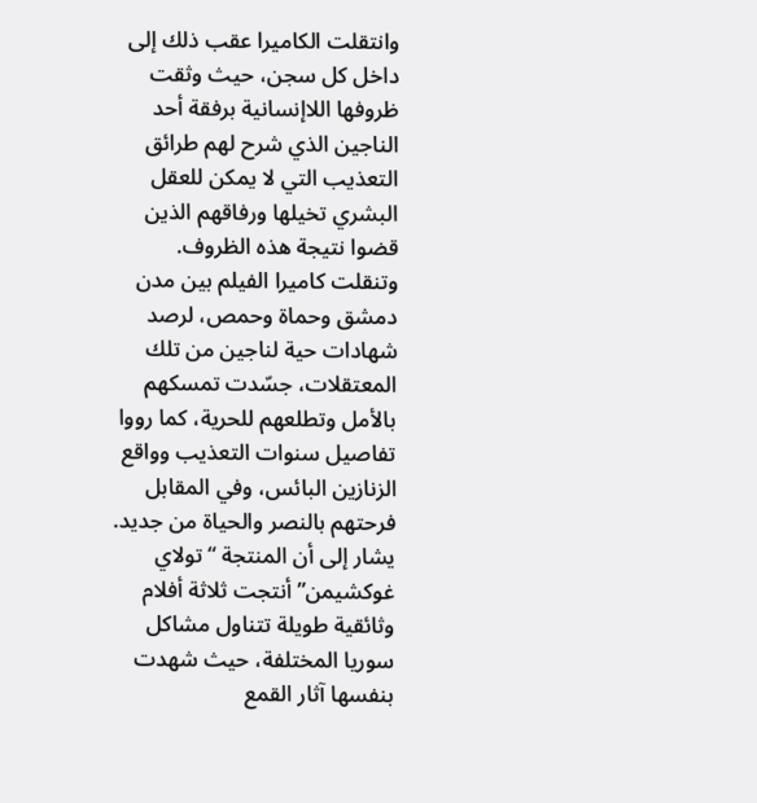وانتقلت الكاميرا عقب ذلك إلى داخل كل سجن، حيث وثقت ظروفها اللاإنسانية برفقة أحد الناجين الذي شرح لهم طرائق التعذيب التي لا يمكن للعقل البشري تخيلها ورفاقهم الذين قضوا نتيجة هذه الظروف.
وتنقلت كاميرا الفيلم بين مدن دمشق وحماة وحمص، لرصد شهادات حية لناجين من تلك المعتقلات، جسّدت تمسكهم بالأمل وتطلعهم للحرية، كما رووا تفاصيل سنوات التعذيب وواقع الزنازين البائس، وفي المقابل فرحتهم بالنصر والحياة من جديد.
يشار إلى أن المنتجة “تولاي غوكشيمن” أنتجت ثلاثة أفلام وثائقية طويلة تتناول مشاكل سوريا المختلفة، حيث شهدت بنفسها آثار القمع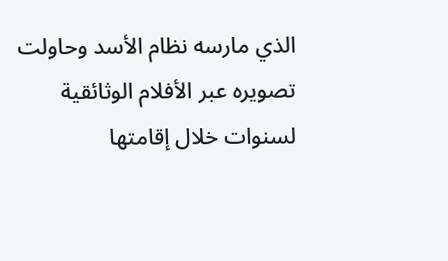الذي مارسه نظام الأسد وحاولت تصويره عبر الأفلام الوثائقية لسنوات خلال إقامتها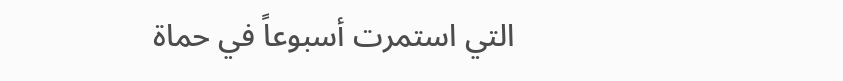التي استمرت أسبوعاً في حماة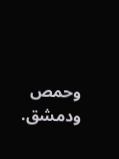وحمص ودمشق.